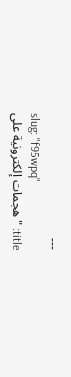---
slug: "f95wpq"
title: "هجمات إلكترونية على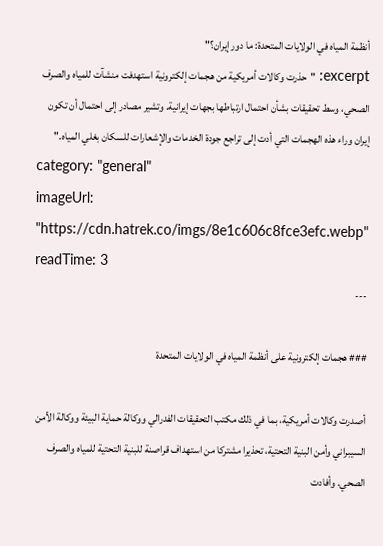أنظمة المياه في الولايات المتحدة: ما دور إيران؟"
excerpt: "حذرت وكالات أمريكية من هجمات إلكترونية استهدفت منشآت للمياه والصرف الصحي، وسط تحقيقات بشأن احتمال ارتباطها بجهات إيرانية. وتشير مصادر إلى احتمال أن تكون إيران وراء هذه الهجمات التي أدت إلى تراجع جودة الخدمات والإشعارات للسكان بغلي المياه."
category: "general"
imageUrl: "https://cdn.hatrek.co/imgs/8e1c606c8fce3efc.webp"
readTime: 3
---

### هجمات إلكترونية على أنظمة المياه في الولايات المتحدة

أصدرت وكالات أمريكية، بما في ذلك مكتب التحقيقات الفدرالي ووكالة حماية البيئة ووكالة الأمن السيبراني وأمن البنية التحتية، تحذيرا مشتركا من استهداف قراصنة للبنية التحتية للمياه والصرف الصحي. وأفادت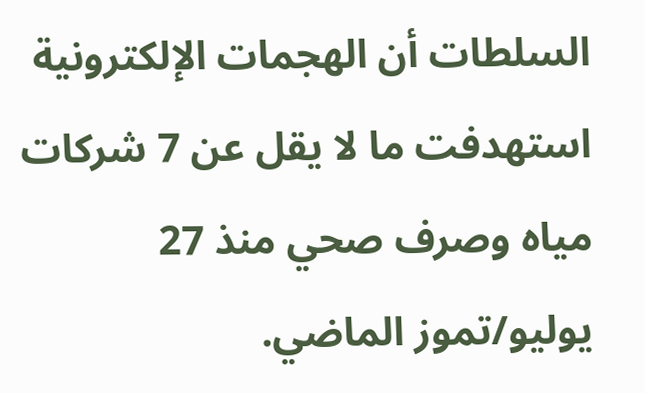السلطات أن الهجمات الإلكترونية استهدفت ما لا يقل عن 7 شركات مياه وصرف صحي منذ 27 يوليو/تموز الماضي.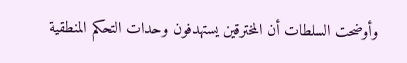وأوضحت السلطات أن المخترقين يستهدفون وحدات التحكم المنطقية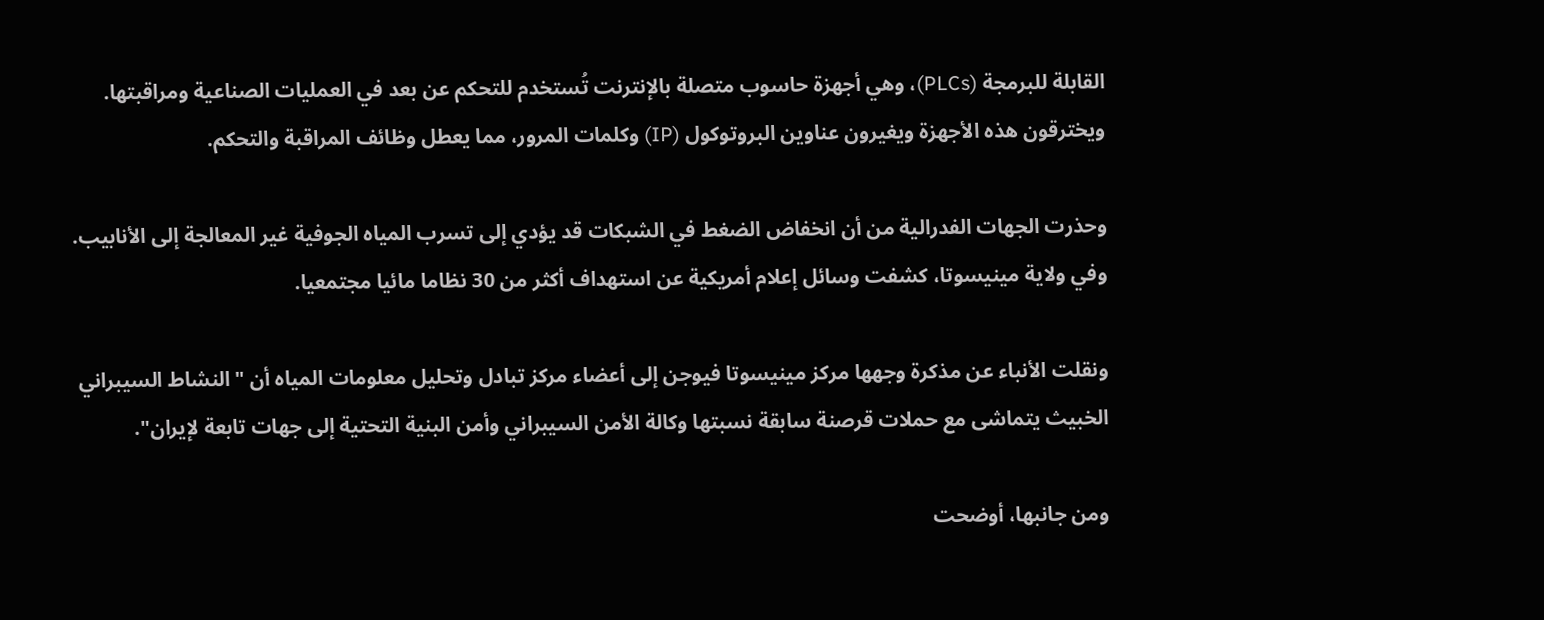القابلة للبرمجة (PLCs)، وهي أجهزة حاسوب متصلة بالإنترنت تُستخدم للتحكم عن بعد في العمليات الصناعية ومراقبتها. ويخترقون هذه الأجهزة ويغيرون عناوين البروتوكول (IP) وكلمات المرور، مما يعطل وظائف المراقبة والتحكم.

وحذرت الجهات الفدرالية من أن انخفاض الضغط في الشبكات قد يؤدي إلى تسرب المياه الجوفية غير المعالجة إلى الأنابيب. وفي ولاية مينيسوتا، كشفت وسائل إعلام أمريكية عن استهداف أكثر من 30 نظاما مائيا مجتمعيا.

ونقلت الأنباء عن مذكرة وجهها مركز مينيسوتا فيوجن إلى أعضاء مركز تبادل وتحليل معلومات المياه أن "النشاط السيبراني الخبيث يتماشى مع حملات قرصنة سابقة نسبتها وكالة الأمن السيبراني وأمن البنية التحتية إلى جهات تابعة لإيران".

ومن جانبها، أوضحت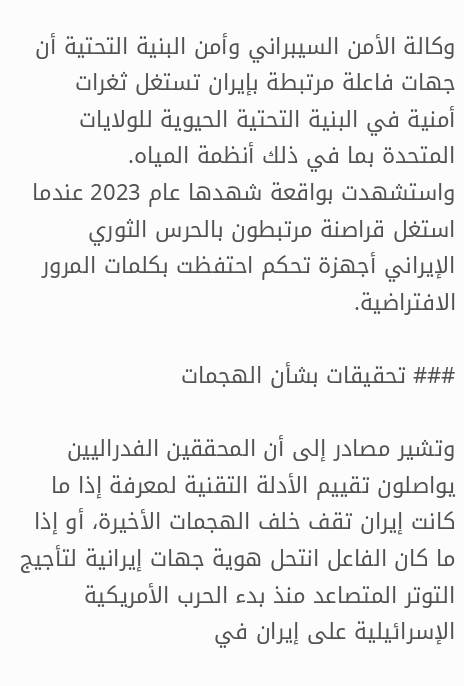وكالة الأمن السيبراني وأمن البنية التحتية أن جهات فاعلة مرتبطة بإيران تستغل ثغرات أمنية في البنية التحتية الحيوية للولايات المتحدة بما في ذلك أنظمة المياه. واستشهدت بواقعة شهدها عام 2023 عندما استغل قراصنة مرتبطون بالحرس الثوري الإيراني أجهزة تحكم احتفظت بكلمات المرور الافتراضية.

### تحقيقات بشأن الهجمات

وتشير مصادر إلى أن المحققين الفدراليين يواصلون تقييم الأدلة التقنية لمعرفة إذا ما كانت إيران تقف خلف الهجمات الأخيرة، أو إذا ما كان الفاعل انتحل هوية جهات إيرانية لتأجيج التوتر المتصاعد منذ بدء الحرب الأمريكية الإسرائيلية على إيران في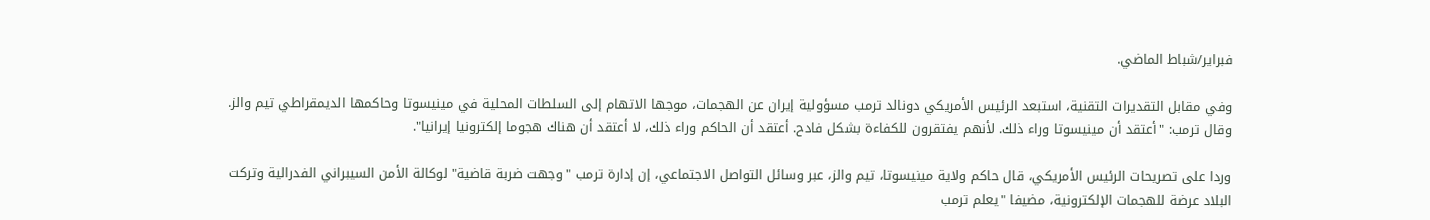فبراير/شباط الماضي.

وفي مقابل التقديرات التقنية، استبعد الرئيس الأمريكي دونالد ترمب مسؤولية إيران عن الهجمات، موجها الاتهام إلى السلطات المحلية في مينيسوتا وحاكمها الديمقراطي تيم والز. وقال ترمب: "أعتقد أن مينيسوتا وراء ذلك. لأنهم يفتقرون للكفاءة بشكل فادح. أعتقد أن الحاكم وراء ذلك، لا أعتقد أن هناك هجوما إلكترونيا إيرانيا".

وردا على تصريحات الرئيس الأمريكي، قال حاكم ولاية مينيسوتا، تيم والز، عبر وسائل التواصل الاجتماعي، إن إدارة ترمب "وجهت ضربة قاضية" لوكالة الأمن السيبراني الفدرالية وتركت البلاد عرضة للهجمات الإلكترونية، مضيفا "يعلم ترمب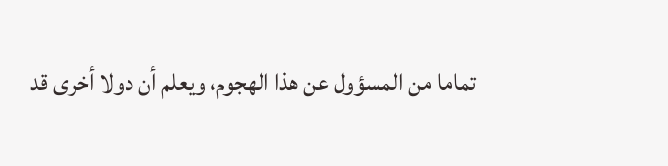تماما من المسؤول عن هذا الهجوم، ويعلم أن دولا أخرى قد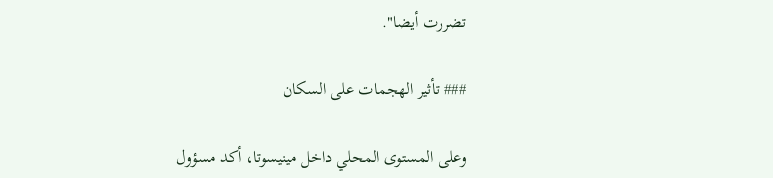تضررت أيضا".

### تأثير الهجمات على السكان

وعلى المستوى المحلي داخل مينيسوتا، أكد مسؤول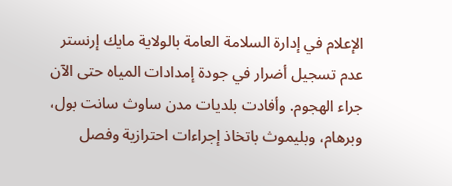الإعلام في إدارة السلامة العامة بالولاية مايك إرنستر عدم تسجيل أضرار في جودة إمدادات المياه حتى الآن جراء الهجوم. وأفادت بلديات مدن ساوث سانت بول، وبرهام، وبليموث باتخاذ إجراءات احترازية وفصل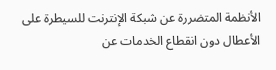الأنظمة المتضررة عن شبكة الإنترنت للسيطرة على الأعطال دون انقطاع الخدمات عن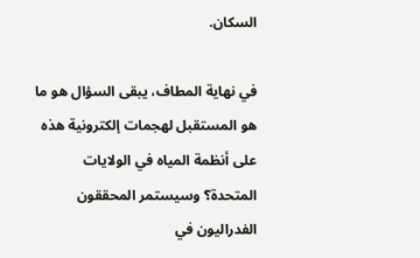السكان.

في نهاية المطاف، يبقى السؤال هو ما هو المستقبل لهجمات إلكترونية هذه على أنظمة المياه في الولايات المتحدة؟ وسيستمر المحققون الفدراليون في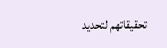تحقيقاتهم لتحديد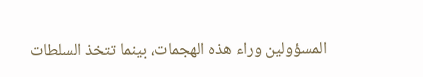المسؤولين وراء هذه الهجمات، بينما تتخذ السلطات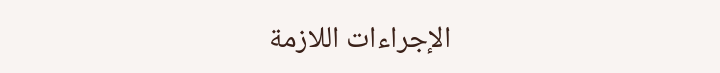الإجراءات اللازمة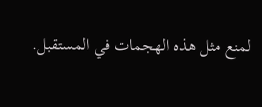لمنع مثل هذه الهجمات في المستقبل.